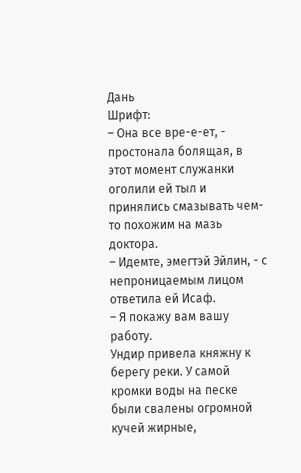Дань
Шрифт:
– Она все вре-е-ет, - простонала болящая, в этот момент служанки оголили ей тыл и принялись смазывать чем-то похожим на мазь доктора.
– Идемте, эмегтэй Эйлин, - с непроницаемым лицом ответила ей Исаф.
– Я покажу вам вашу работу.
Ундир привела княжну к берегу реки. У самой кромки воды на песке были свалены огромной кучей жирные,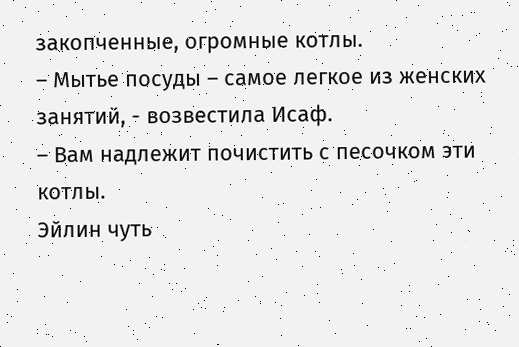закопченные, огромные котлы.
– Мытье посуды – самое легкое из женских занятий, - возвестила Исаф.
– Вам надлежит почистить с песочком эти котлы.
Эйлин чуть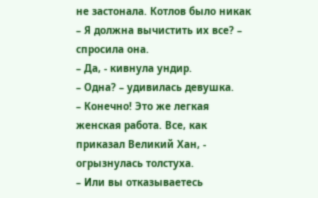не застонала. Котлов было никак
– Я должна вычистить их все? – спросила она.
– Да, - кивнула ундир.
– Одна? – удивилась девушка.
– Конечно! Это же легкая женская работа. Все, как приказал Великий Хан, - огрызнулась толстуха.
– Или вы отказываетесь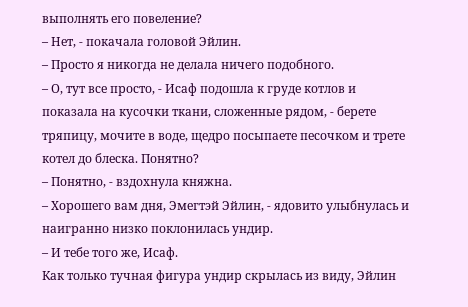выполнять его повеление?
– Нет, - покачала головой Эйлин.
– Просто я никогда не делала ничего подобного.
– О, тут все просто, - Исаф подошла к груде котлов и показала на кусочки ткани, сложенные рядом, - берете тряпицу, мочите в воде, щедро посыпаете песочком и трете котел до блеска. Понятно?
– Понятно, - вздохнула княжна.
– Хорошего вам дня, Эмегтэй Эйлин, - ядовито улыбнулась и наигранно низко поклонилась ундир.
– И тебе того же, Исаф.
Как только тучная фигура ундир скрылась из виду, Эйлин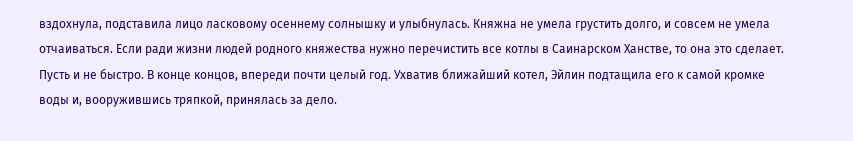вздохнула, подставила лицо ласковому осеннему солнышку и улыбнулась. Княжна не умела грустить долго, и совсем не умела отчаиваться. Если ради жизни людей родного княжества нужно перечистить все котлы в Саинарском Ханстве, то она это сделает. Пусть и не быстро. В конце концов, впереди почти целый год. Ухватив ближайший котел, Эйлин подтащила его к самой кромке воды и, вооружившись тряпкой, принялась за дело.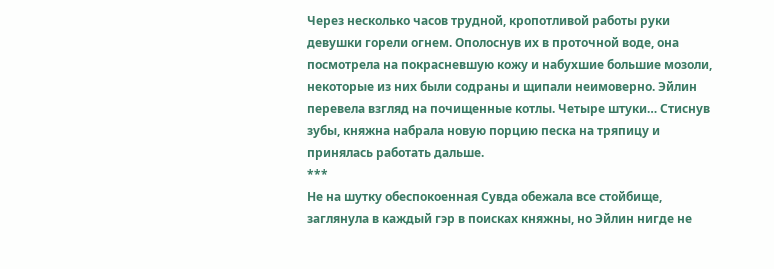Через несколько часов трудной, кропотливой работы руки девушки горели огнем. Ополоснув их в проточной воде, она посмотрела на покрасневшую кожу и набухшие большие мозоли, некоторые из них были содраны и щипали неимоверно. Эйлин перевела взгляд на почищенные котлы. Четыре штуки… Стиснув зубы, княжна набрала новую порцию песка на тряпицу и принялась работать дальше.
***
Не на шутку обеспокоенная Сувда обежала все стойбище, заглянула в каждый гэр в поисках княжны, но Эйлин нигде не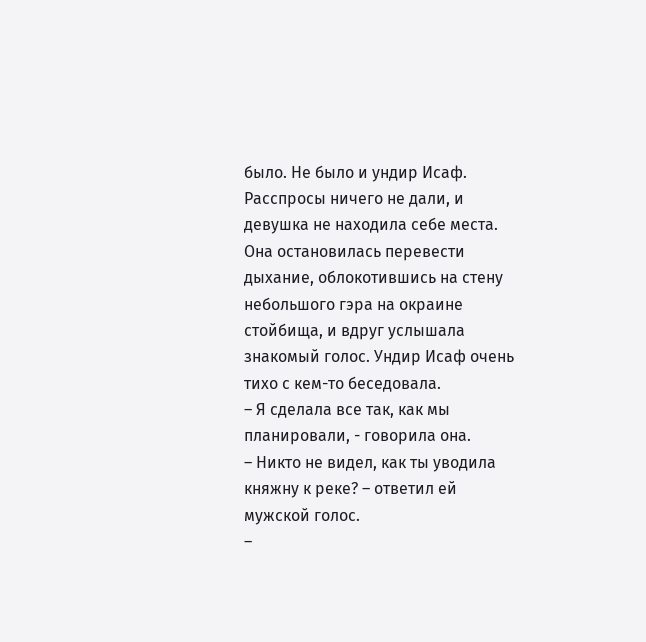было. Не было и ундир Исаф. Расспросы ничего не дали, и девушка не находила себе места. Она остановилась перевести дыхание, облокотившись на стену небольшого гэра на окраине стойбища, и вдруг услышала знакомый голос. Ундир Исаф очень тихо с кем-то беседовала.
– Я сделала все так, как мы планировали, - говорила она.
– Никто не видел, как ты уводила княжну к реке? – ответил ей мужской голос.
–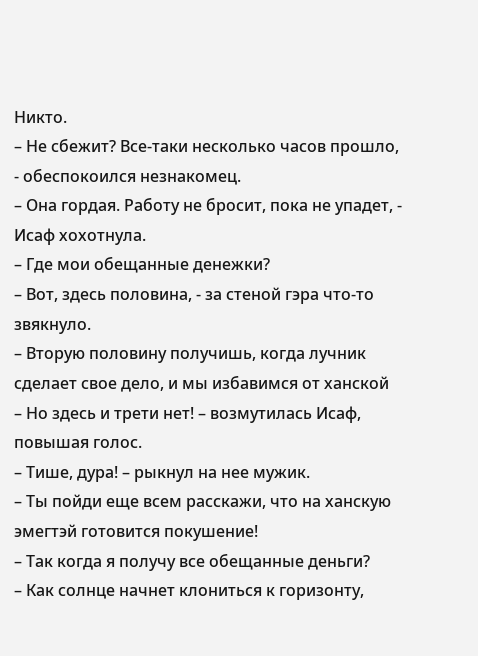Никто.
– Не сбежит? Все-таки несколько часов прошло, - обеспокоился незнакомец.
– Она гордая. Работу не бросит, пока не упадет, - Исаф хохотнула.
– Где мои обещанные денежки?
– Вот, здесь половина, - за стеной гэра что-то звякнуло.
– Вторую половину получишь, когда лучник сделает свое дело, и мы избавимся от ханской
– Но здесь и трети нет! – возмутилась Исаф, повышая голос.
– Тише, дура! – рыкнул на нее мужик.
– Ты пойди еще всем расскажи, что на ханскую эмегтэй готовится покушение!
– Так когда я получу все обещанные деньги?
– Как солнце начнет клониться к горизонту,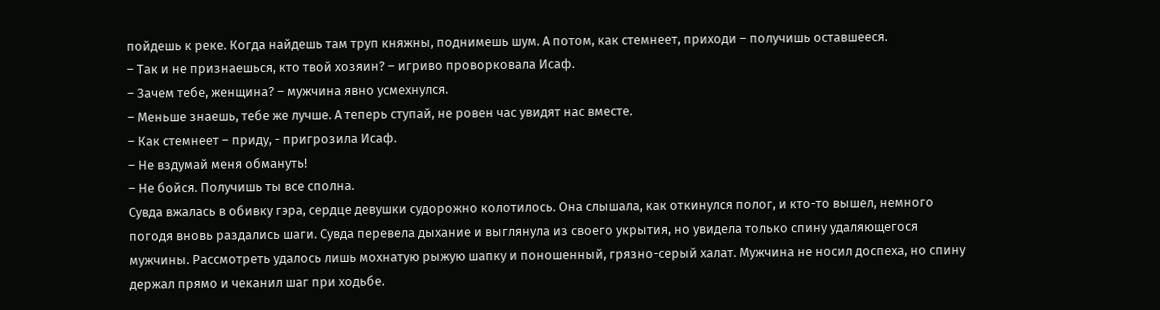пойдешь к реке. Когда найдешь там труп княжны, поднимешь шум. А потом, как стемнеет, приходи – получишь оставшееся.
– Так и не признаешься, кто твой хозяин? – игриво проворковала Исаф.
– Зачем тебе, женщина? – мужчина явно усмехнулся.
– Меньше знаешь, тебе же лучше. А теперь ступай, не ровен час увидят нас вместе.
– Как стемнеет – приду, - пригрозила Исаф.
– Не вздумай меня обмануть!
– Не бойся. Получишь ты все сполна.
Сувда вжалась в обивку гэра, сердце девушки судорожно колотилось. Она слышала, как откинулся полог, и кто-то вышел, немного погодя вновь раздались шаги. Сувда перевела дыхание и выглянула из своего укрытия, но увидела только спину удаляющегося мужчины. Рассмотреть удалось лишь мохнатую рыжую шапку и поношенный, грязно-серый халат. Мужчина не носил доспеха, но спину держал прямо и чеканил шаг при ходьбе.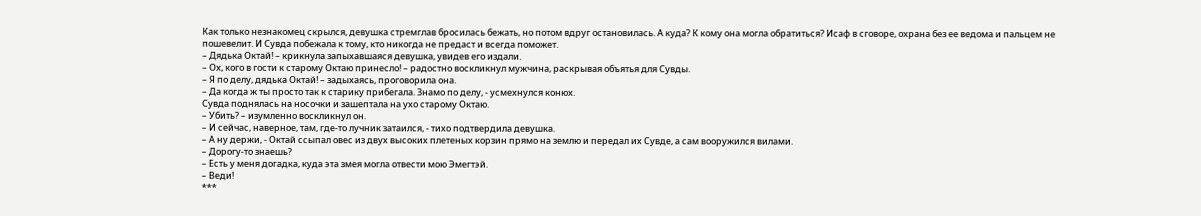Как только незнакомец скрылся, девушка стремглав бросилась бежать, но потом вдруг остановилась. А куда? К кому она могла обратиться? Исаф в сговоре, охрана без ее ведома и пальцем не пошевелит. И Сувда побежала к тому, кто никогда не предаст и всегда поможет.
– Дядька Октай! – крикнула запыхавшаяся девушка, увидев его издали.
– Ох, кого в гости к старому Октаю принесло! – радостно воскликнул мужчина, раскрывая объятья для Сувды.
– Я по делу, дядька Октай! – задыхаясь, проговорила она.
– Да когда ж ты просто так к старику прибегала. Знамо по делу, - усмехнулся конюх.
Сувда поднялась на носочки и зашептала на ухо старому Октаю.
– Убить? – изумленно воскликнул он.
– И сейчас, наверное, там, где-то лучник затаился, - тихо подтвердила девушка.
– А ну держи, - Октай ссыпал овес из двух высоких плетеных корзин прямо на землю и передал их Сувде, а сам вооружился вилами.
– Дорогу-то знаешь?
– Есть у меня догадка, куда эта змея могла отвести мою Эмегтэй.
– Веди!
***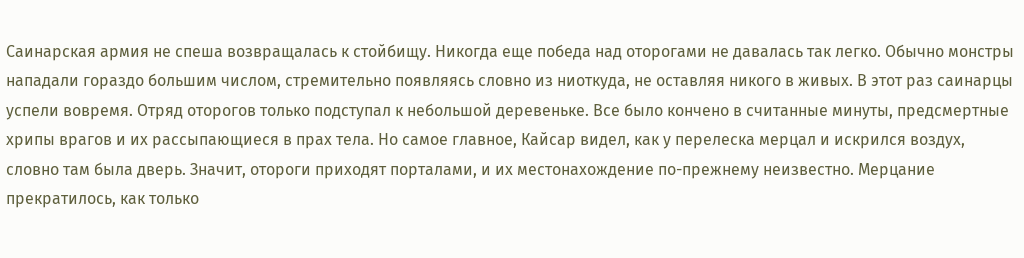Саинарская армия не спеша возвращалась к стойбищу. Никогда еще победа над оторогами не давалась так легко. Обычно монстры нападали гораздо большим числом, стремительно появляясь словно из ниоткуда, не оставляя никого в живых. В этот раз саинарцы успели вовремя. Отряд оторогов только подступал к небольшой деревеньке. Все было кончено в считанные минуты, предсмертные хрипы врагов и их рассыпающиеся в прах тела. Но самое главное, Кайсар видел, как у перелеска мерцал и искрился воздух, словно там была дверь. Значит, отороги приходят порталами, и их местонахождение по-прежнему неизвестно. Мерцание прекратилось, как только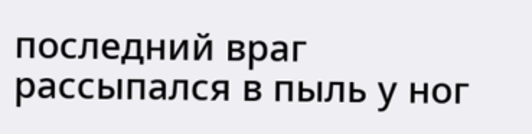последний враг рассыпался в пыль у ног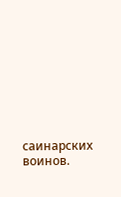саинарских воинов.